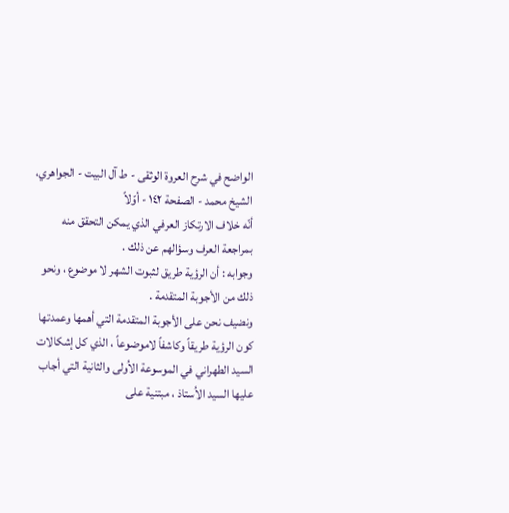الواضح في شرح العروة الوثقى - ط آل البيت - الجواهري، الشيخ محمد - الصفحة ١٤٢ - أوّلاً
أنّه خلاف الارتكاز العرفي الذي يمكن التحقق منه بمراجعة العرف وسؤالهم عن ذلك .
وجوابه : أن الرؤية طريق لثبوت الشهر لا موضوع ، ونحو ذلك من الأجوبة المتقدمة .
ونضيف نحن على الأجوبة المتقدمة التي أهمها وعمدتها كون الرؤية طريقاً وكاشفاً لاموضوعاً ، الذي كل إشكالات السيد الطهراني في الموسوعة الاُولى والثانية التي أجاب عليها السيد الاُستاذ ، مبتنية على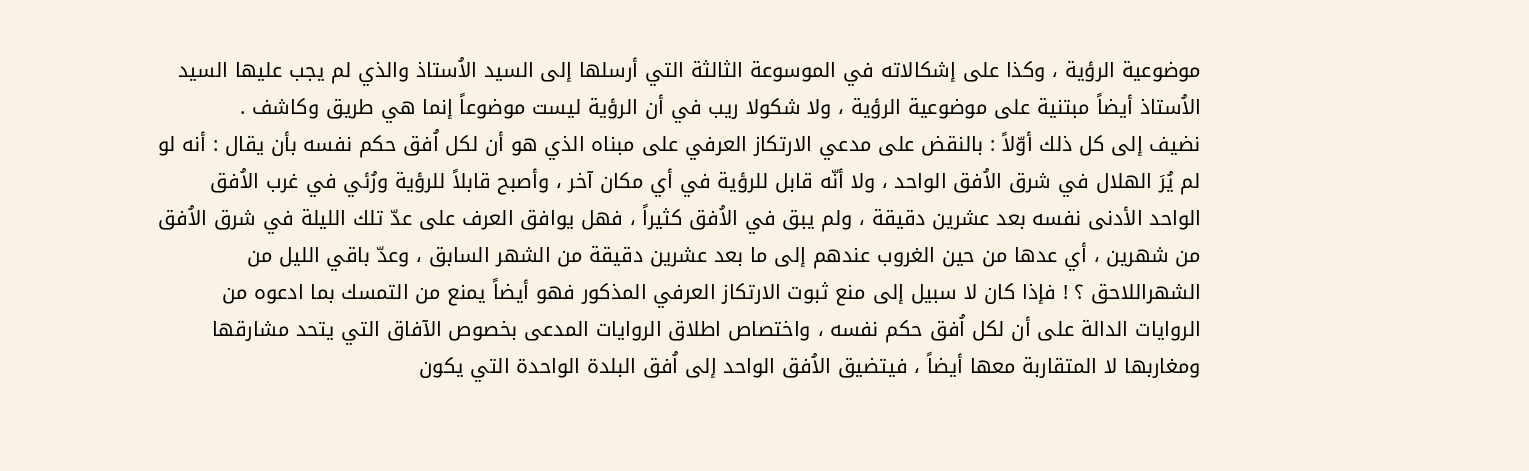موضوعية الرؤية ، وكذا على إشكالاته في الموسوعة الثالثة التي أرسلها إلى السيد الاُستاذ والذي لم يجب عليها السيد الاُستاذ أيضاً مبتنية على موضوعية الرؤية ، ولا شكولا ريب في أن الرؤية ليست موضوعاً إنما هي طريق وكاشف .
نضيف إلى كل ذلك أوّلاً : بالنقض على مدعي الارتكاز العرفي على مبناه الذي هو أن لكل اُفق حكم نفسه بأن يقال : أنه لو لم يُرَ الهلال في شرق الاُفق الواحد ، ولا أنّه قابل للرؤية في أي مكان آخر ، وأصبح قابلاً للرؤية ورُئي في غرب الاُفق الواحد الأدنى نفسه بعد عشرين دقيقة ، ولم يبق في الاُفق كثيراً ، فهل يوافق العرف على عدّ تلك الليلة في شرق الاُفق من شهرين ، أي عدها من حين الغروب عندهم إلى ما بعد عشرين دقيقة من الشهر السابق ، وعدّ باقي الليل من الشهراللاحق ؟ ! فإذا كان لا سبيل إلى منع ثبوت الارتكاز العرفي المذكور فهو أيضاً يمنع من التمسك بما ادعوه من الروايات الدالة على أن لكل اُفق حكم نفسه ، واختصاص اطلاق الروايات المدعى بخصوص الآفاق التي يتحد مشارقها ومغاربها لا المتقاربة معها أيضاً ، فيتضيق الاُفق الواحد إلى اُفق البلدة الواحدة التي يكون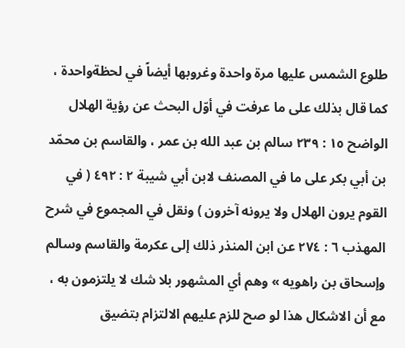طلوع الشمس عليها مرة واحدة وغروبها أيضاً في لحظةواحدة ، كما قال بذلك على ما عرفت في أوّل البحث عن رؤية الهلال الواضح ١٥ : ٢٣٩ سالم بن عبد الله بن عمر ، والقاسم بن محمّد بن أبي بكر على ما في المصنف لابن أبي شيبة ٢ : ٤٩٢ ( في القوم يرون الهلال ولا يرونه آخرون ) ونقل في المجموع في شرح المهذب ٦ : ٢٧٤ عن ابن المنذر ذلك إلى عكرمة والقاسم وسالم وإسحاق بن راهويه » وهم أي المشهور بلا شك لا يلتزمون به ، مع أن الاشكال هذا لو صح للزم عليهم الالتزام بتضيق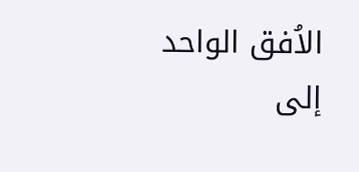الاُفق الواحد إلى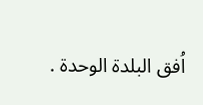اُفق البلدة الوحدة .